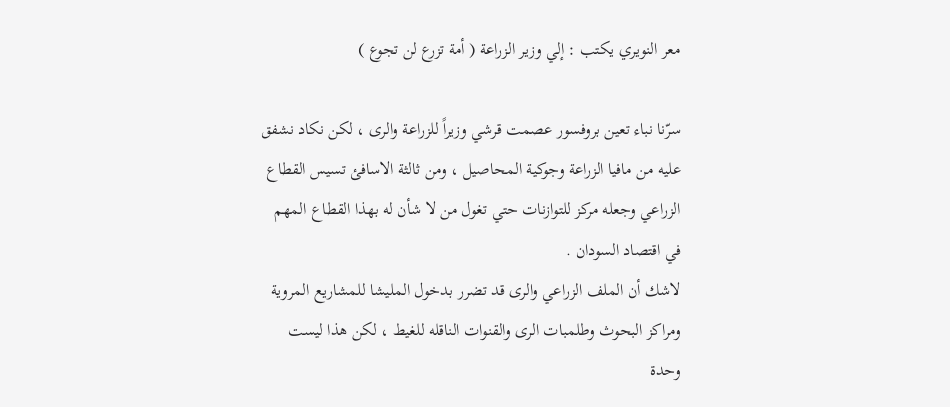معر النويري يكتب : إلي وزير الزراعة ( أمة تزرع لن تجوع )

سرّنا نباء تعين بروفسور عصمت قرشي وزيراً للزراعة والرى ، لكن نكاد نشفق عليه من مافيا الزراعة وجوكية المحاصيل ، ومن ثالثة الاسافئ تسيس القطاع الزراعي وجعله مركز للتوازنات حتي تغول من لا شأن له بهذا القطاع المهم في اقتصاد السودان .
لاشك أن الملف الزراعي والرى قد تضرر بدخول المليشا للمشاريع المروية ومراكز البحوث وطلمبات الرى والقنوات الناقله للغيط ، لكن هذا ليست وحدة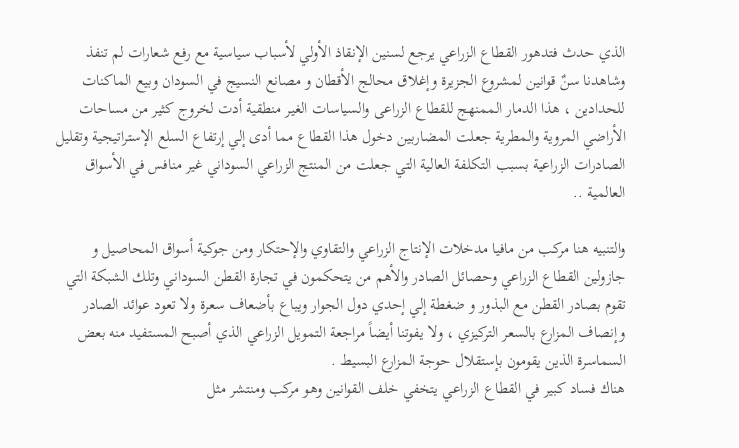الذي حدث فتدهور القطاع الزراعي يرجع لسنين الإنقاذ الأولي لأسباب سياسية مع رفع شعارات لم تنفذ وشاهدنا سنٌ قوانين لمشروع الجزيرة وإغلاق محالج الأقطان و مصانع النسيج في السودان وبيع الماكنات للحدادين ، هذا الدمار الممنهج للقطاع الزراعى والسياسات الغير منطقية أدت لخروج كثير من مساحات الأراضي المروية والمطرية جعلت المضاربين دخول هذا القطاع مما أدى إلي إرتفاع السلع الإستراتيجية وتقليل الصادرات الزراعية بسبب التكلفة العالية التي جعلت من المنتج الزراعي السوداني غير منافس في الأسواق العالمية ..

والتنبيه هنا مركب من مافيا مدخلات الإنتاج الزراعي والتقاوي والإحتكار ومن جوكية أسواق المحاصيل و جازولين القطاع الزراعي وحصائل الصادر والأهم من يتحكمون في تجارة القطن السوداني وتلك الشبكة التي تقوم بصادر القطن مع البذور و ضغطة إلي إحدي دول الجوار ويباع بأضعاف سعرة ولا تعود عوائد الصادر وإنصاف المزارع بالسعر التركيزي ، ولا يفوتنا أيضاً مراجعة التمويل الزراعي الذي أصبح المستفيد منه بعض السماسرة الذين يقومون بإستقلال حوجة المزارع البسيط .
هناك فساد كبير في القطاع الزراعي يتخفي خلف القوانين وهو مركب ومنتشر مثل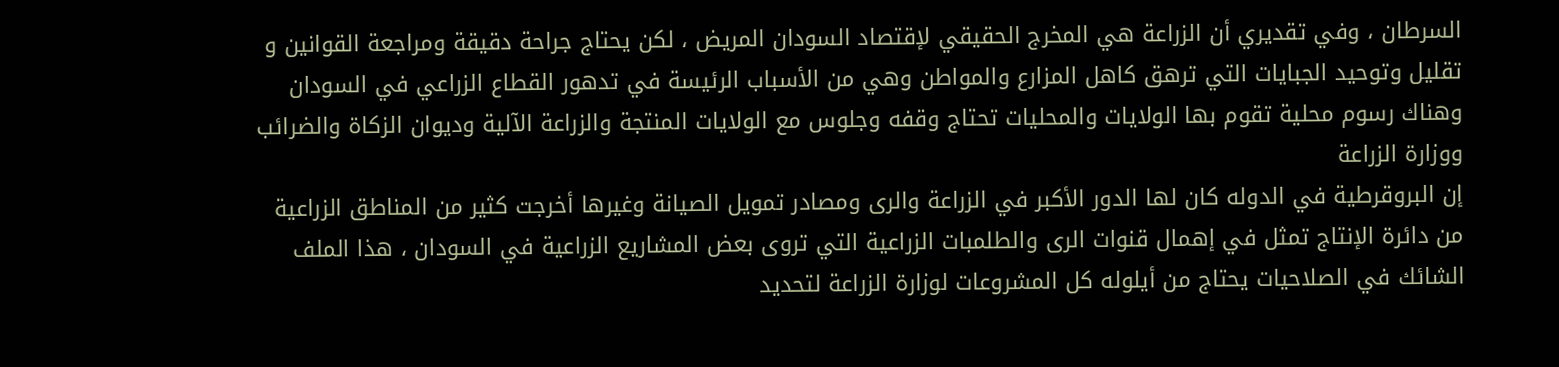السرطان ، وفي تقديري أن الزراعة هي المخرج الحقيقي لإقتصاد السودان المريض ، لكن يحتاج جراحة دقيقة ومراجعة القوانين و تقليل وتوحيد الجبايات التي ترهق كاهل المزارع والمواطن وهي من الأسباب الرئيسة في تدهور القطاع الزراعي في السودان وهناك رسوم محلية تقوم بها الولايات والمحليات تحتاج وقفه وجلوس مع الولايات المنتجة والزراعة الآلية وديوان الزكاة والضرائب ووزارة الزراعة
إن البروقرطية في الدوله كان لها الدور الأكبر في الزراعة والرى ومصادر تمويل الصيانة وغيرها أخرجت كثير من المناطق الزراعية من دائرة الإنتاج تمثل في إهمال قنوات الرى والطلمبات الزراعية التي تروى بعض المشاريع الزراعية في السودان ، هذا الملف الشائك في الصلاحيات يحتاج من أيلوله كل المشروعات لوزارة الزراعة لتحديد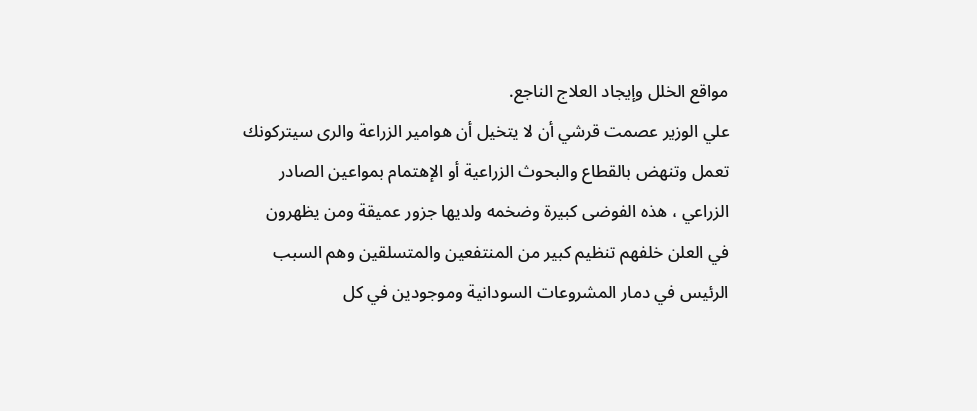مواقع الخلل وإيجاد العلاج الناجع.
علي الوزير عصمت قرشي أن لا يتخيل أن هوامير الزراعة والرى سيتركونك تعمل وتنهض بالقطاع والبحوث الزراعية أو الإهتمام بمواعين الصادر الزراعي ، هذه الفوضى كبيرة وضخمه ولديها جزور عميقة ومن يظهرون في العلن خلفهم تنظيم كبير من المنتفعين والمتسلقين وهم السبب الرئيس في دمار المشروعات السودانية وموجودين في كل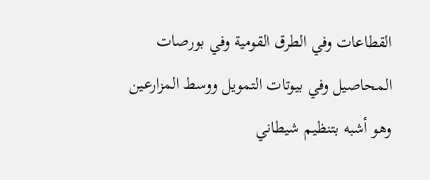القطاعات وفي الطرق القومية وفي بورصات المحاصيل وفي بيوتات التمويل ووسط المزارعين وهو أشبه بتنظيم شيطاني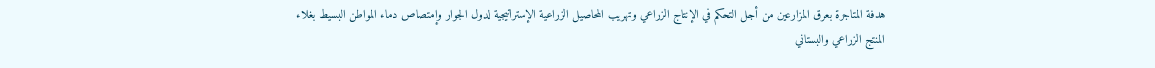هدفة المتاجرة بعرق المزارعين من أجل التحكم في الإنتاج الزراعي وتهريب المحاصيل الزراعية الإستراتيجية لدول الجوار وإمتصاص دماء المواطن البسيط بغلاء المنتج الزراعي والبستاني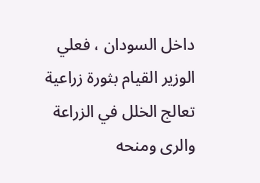داخل السودان ، فعلي الوزير القيام بثورة زراعية تعالج الخلل في الزراعة والرى ومنحه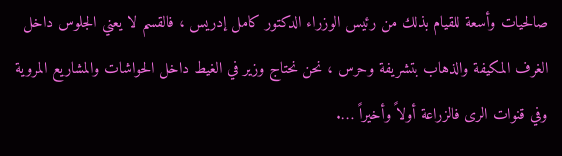صالحيات وأسعة للقيام بذلك من رئيس الوزراء الدكتور كامل إدريس ، فالقسم لا يعني الجلوس داخل الغرف المكيفة والذهاب بتشريفة وحرس ، نحن نحتاج وزير في الغيط داخل الحواشات والمشاريع المروية وفي قنوات الرى فالزراعة أولاً وأخيراً ….